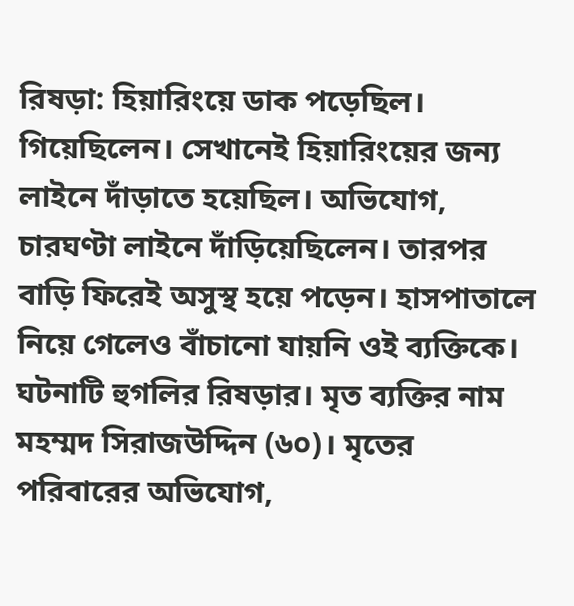রিষড়া: হিয়ারিংয়ে ডাক পড়েছিল। গিয়েছিলেন। সেখানেই হিয়ারিংয়ের জন্য লাইনে দাঁড়াতে হয়েছিল। অভিযোগ, চারঘণ্টা লাইনে দাঁড়িয়েছিলেন। তারপর বাড়ি ফিরেই অসুস্থ হয়ে পড়েন। হাসপাতালে নিয়ে গেলেও বাঁচানো যায়নি ওই ব্যক্তিকে। ঘটনাটি হুগলির রিষড়ার। মৃত ব্যক্তির নাম মহম্মদ সিরাজউদ্দিন (৬০)। মৃতের পরিবারের অভিযোগ,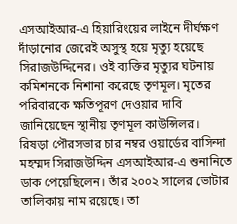এসআইআর-এ হিয়ারিংয়ের লাইনে দীর্ঘক্ষণ দাঁড়ানোর জেরেই অসুস্থ হয়ে মৃত্যু হয়েছে সিরাজউদ্দিনের। ওই ব্যক্তির মৃত্যুর ঘটনায় কমিশনকে নিশানা করেছে তৃণমূল। মৃতের পরিবারকে ক্ষতিপূরণ দেওয়ার দাবি জানিয়েছেন স্থানীয় তৃণমূল কাউন্সিলর।
রিষড়া পৌরসভার চার নম্বর ওয়ার্ডের বাসিন্দা মহম্মদ সিরাজউদ্দিন এসআইআর-এ শুনানিতে ডাক পেয়েছিলেন। তাঁর ২০০২ সালের ভোটার তালিকায় নাম রয়েছে। তা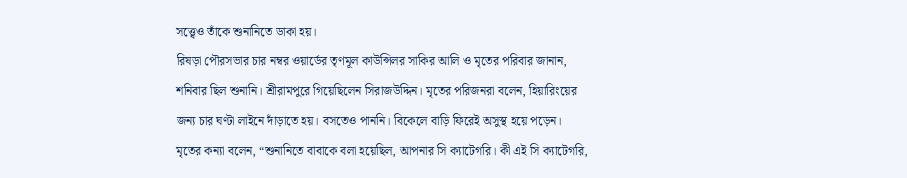সত্ত্বেও তাঁকে শুনানিতে ডাকা হয়।
রিষড়া পৌরসভার চার নম্বর ওয়ার্ডের তৃণমূল কাউন্সিলর সাকির আলি ও মৃতের পরিবার জানান, শনিবার ছিল শুনানি। শ্রীরামপুরে গিয়েছিলেন সিরাজউদ্দিন। মৃতের পরিজনরা বলেন, হিয়ারিংয়ের জন্য চার ঘণ্টা লাইনে দাঁড়াতে হয়। বসতেও পাননি। বিকেলে বাড়ি ফিরেই অসুস্থ হয়ে পড়েন।
মৃতের কন্যা বলেন, “শুনানিতে বাবাকে বলা হয়েছিল, আপনার সি ক্যাটেগরি। কী এই সি ক্যাটেগরি,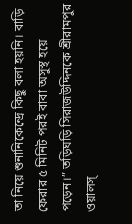তা নিয়ে শুনানিকেন্দ্রে কিছু বলা হয়নি। বাড়ি ফেরার ৫ মিনিট পরই বাবা অসুস্থ হয়ে পড়েন।” তড়িঘড়ি সিরাজউদ্দিনকে শ্রীরামপুর ওয়ালস্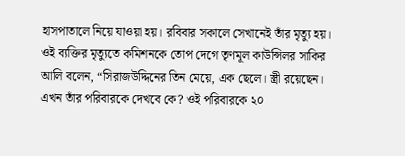হাসপাতালে নিয়ে যাওয়া হয়। রবিবার সকালে সেখানেই তাঁর মৃত্যু হয়।
ওই ব্যক্তির মৃত্যুতে কমিশনকে তোপ দেগে তৃণমূল কাউন্সিলর সাকির আলি বলেন, “সিরাজউদ্দিনের তিন মেয়ে, এক ছেলে। স্ত্রী রয়েছেন। এখন তাঁর পরিবারকে দেখবে কে? ওই পরিবারকে ২০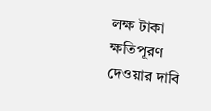লক্ষ টাকা ক্ষতিপূরণ দেওয়ার দাবি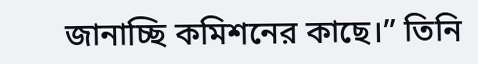জানাচ্ছি কমিশনের কাছে।” তিনি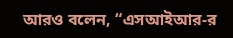আরও বলেন, “এসআইআর-র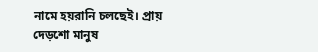নামে হয়রানি চলছেই। প্রায় দেড়শো মানুষ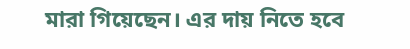মারা গিয়েছেন। এর দায় নিতে হবে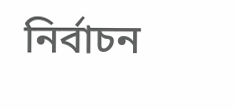নির্বাচন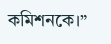কমিশনকে।”